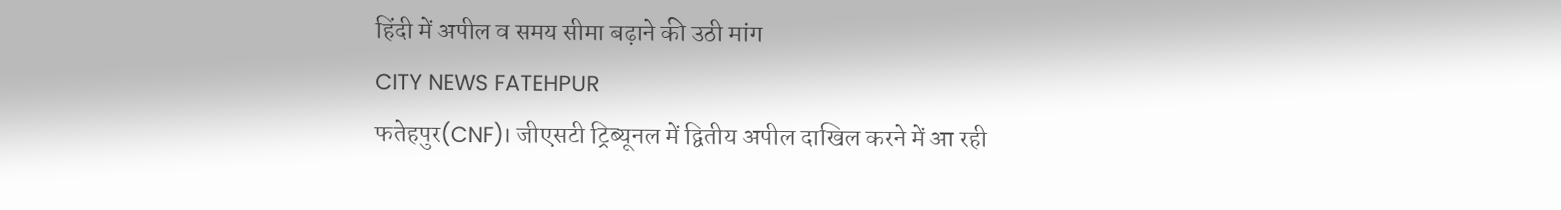हिंदी में अपील व समय सीमा बढ़ाने की उठी मांग
CITY NEWS FATEHPUR
फतेहपुर(CNF)। जीएसटी ट्रिब्यूनल में द्वितीय अपील दाखिल करने में आ रही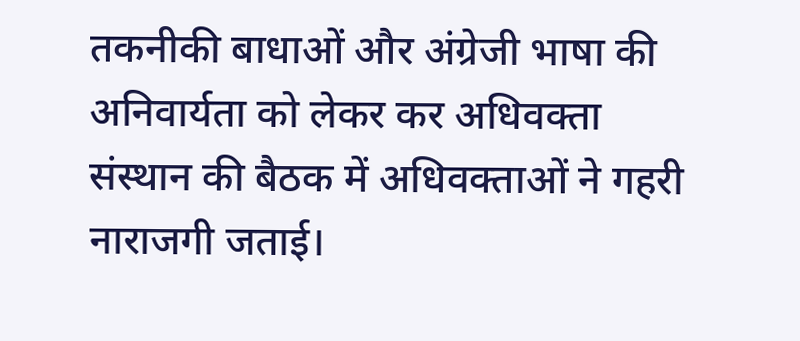तकनीकी बाधाओं और अंग्रेजी भाषा की अनिवार्यता को लेकर कर अधिवक्ता संस्थान की बैठक में अधिवक्ताओं ने गहरी नाराजगी जताई।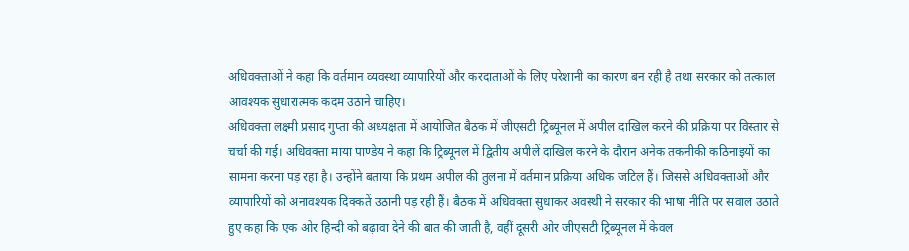अधिवक्ताओं ने कहा कि वर्तमान व्यवस्था व्यापारियों और करदाताओं के लिए परेशानी का कारण बन रही है तथा सरकार को तत्काल आवश्यक सुधारात्मक कदम उठाने चाहिए।
अधिवक्ता लक्ष्मी प्रसाद गुप्ता की अध्यक्षता में आयोजित बैठक में जीएसटी ट्रिब्यूनल में अपील दाखिल करने की प्रक्रिया पर विस्तार से चर्चा की गई। अधिवक्ता माया पाण्डेय ने कहा कि ट्रिब्यूनल में द्वितीय अपीलें दाखिल करने के दौरान अनेक तकनीकी कठिनाइयों का सामना करना पड़ रहा है। उन्होंने बताया कि प्रथम अपील की तुलना में वर्तमान प्रक्रिया अधिक जटिल हैं। जिससे अधिवक्ताओं और व्यापारियों को अनावश्यक दिक्कतें उठानी पड़ रही हैं। बैठक में अधिवक्ता सुधाकर अवस्थी ने सरकार की भाषा नीति पर सवाल उठाते हुए कहा कि एक ओर हिन्दी को बढ़ावा देने की बात की जाती है, वहीं दूसरी ओर जीएसटी ट्रिब्यूनल में केवल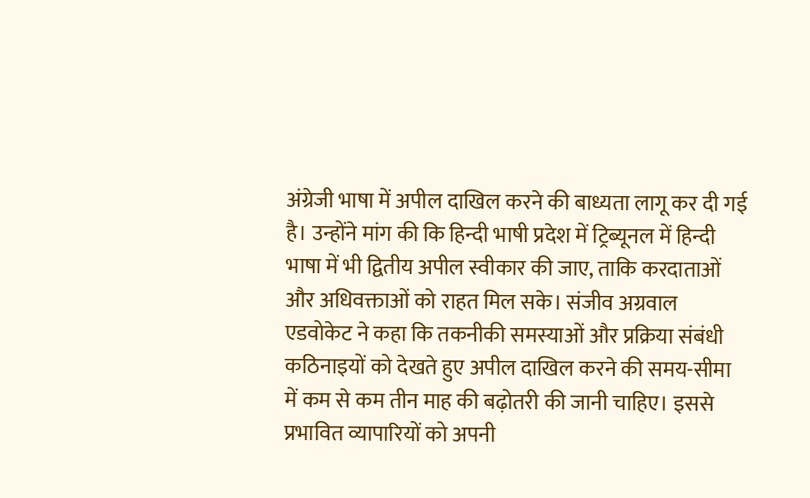अंग्रेजी भाषा में अपील दाखिल करने की बाध्यता लागू कर दी गई है। उन्होंने मांग की कि हिन्दी भाषी प्रदेश में ट्रिब्यूनल में हिन्दी भाषा में भी द्वितीय अपील स्वीकार की जाए, ताकि करदाताओं और अधिवक्ताओं को राहत मिल सके। संजीव अग्रवाल एडवोकेट ने कहा कि तकनीकी समस्याओं और प्रक्रिया संबंधी कठिनाइयों को देखते हुए अपील दाखिल करने की समय-सीमा में कम से कम तीन माह की बढ़ोतरी की जानी चाहिए। इससे प्रभावित व्यापारियों को अपनी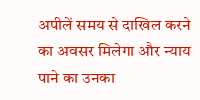अपीलें समय से दाखिल करने का अवसर मिलेगा और न्याय पाने का उनका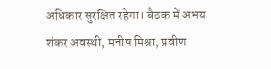अधिकार सुरक्षित रहेगा। बैठक में अभय शंकर अवस्थी, मनीष मिश्रा, प्रवीण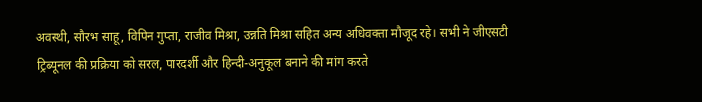अवस्थी, सौरभ साहू, विपिन गुप्ता, राजीव मिश्रा, उन्नति मिश्रा सहित अन्य अधिवक्ता मौजूद रहे। सभी ने जीएसटी ट्रिब्यूनल की प्रक्रिया को सरल, पारदर्शी और हिन्दी-अनुकूल बनाने की मांग करते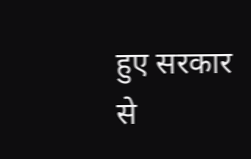हुए सरकार से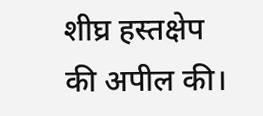शीघ्र हस्तक्षेप की अपील की।